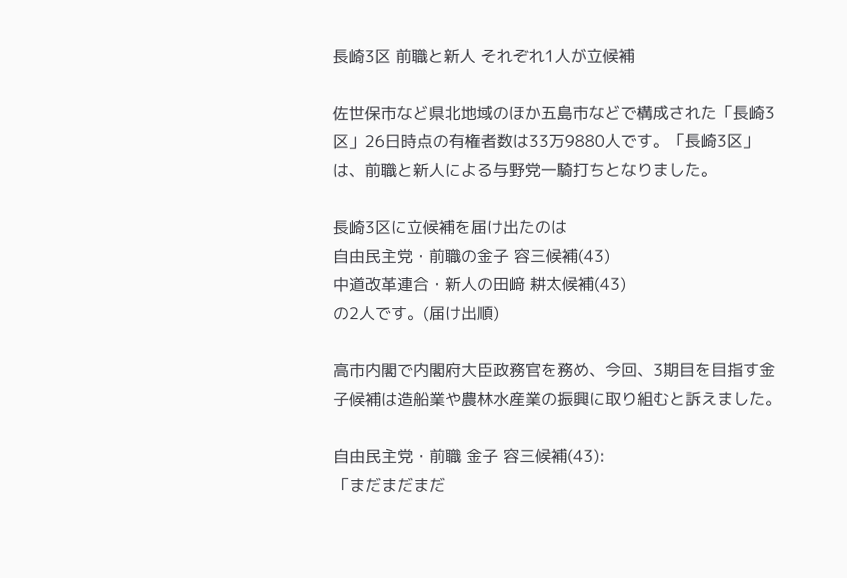長崎3区 前職と新人 それぞれ1人が立候補

佐世保市など県北地域のほか五島市などで構成された「長崎3区」26日時点の有権者数は33万9880人です。「長崎3区」は、前職と新人による与野党一騎打ちとなりました。

長崎3区に立候補を届け出たのは
自由民主党・前職の金子 容三候補(43)
中道改革連合・新人の田﨑 耕太候補(43)
の2人です。(届け出順)

高市内閣で内閣府大臣政務官を務め、今回、3期目を目指す金子候補は造船業や農林水産業の振興に取り組むと訴えました。

自由民主党・前職 金子 容三候補(43):
「まだまだまだ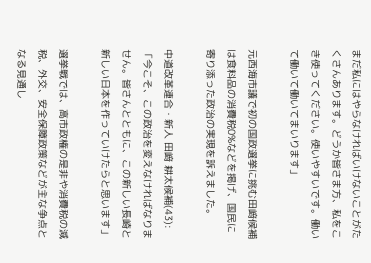まだ私にはやらなければいけないことがたくさんあります。どうか皆さま方、私をこき使ってください。使いやすいです。働いて働いて働いてまいります」

元西海市議で初の国政選挙に挑む田﨑候補は食料品の消費税0%などを掲げ、国民に寄り添った政治の実現を訴えました。

中道改革連合・新人 田﨑 耕太候補(43):
「今こそ、この政治を変えなければなりません。皆さんとともに、この新しい長崎と新しい日本を作っていけたらと思います」

選挙戦では、高市政権の是非や消費税の減税、外交、安全保障政策などが主な争点となる見通し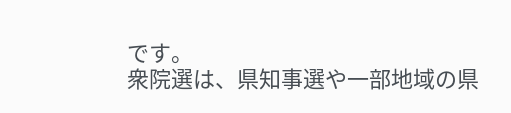です。
衆院選は、県知事選や一部地域の県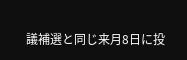議補選と同じ来月8日に投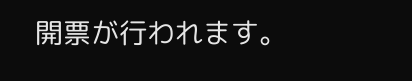開票が行われます。